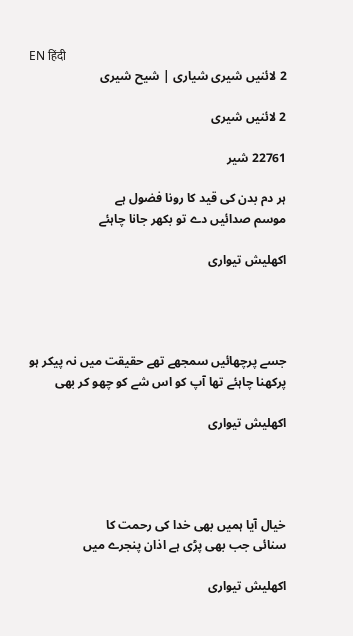EN हिंदी
2 لائنیں شیری شیاری | شیح شیری

2 لائنیں شیری

22761 شیر

ہر دم بدن کی قید کا رونا فضول ہے
موسم صدائیں دے تو بکھر جانا چاہئے

اکھلیش تیواری




جسے پرچھائیں سمجھے تھے حقیقت میں نہ پیکر ہو
پرکھنا چاہئے تھا آپ کو اس شے کو چھو کر بھی

اکھلیش تیواری




خیال آیا ہمیں بھی خدا کی رحمت کا
سنائی جب بھی پڑی ہے اذان پنجرے میں

اکھلیش تیواری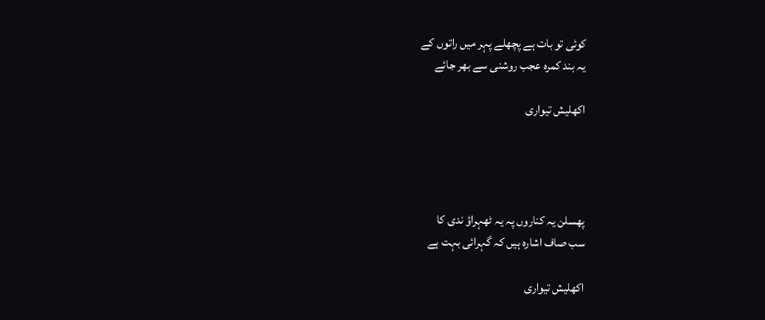کوئی تو بات ہے پچھلے پہر میں راتوں کے
یہ بند کمرہ عجب روشنی سے بھر جائے

اکھلیش تیواری




پھسلن یہ کناروں پہ یہ ٹھہراؤ ندی کا
سب صاف اشارہ ہیں کہ گہرائی بہت ہے

اکھلیش تیواری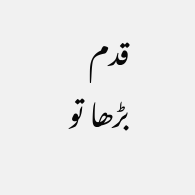قدم بڑھا تو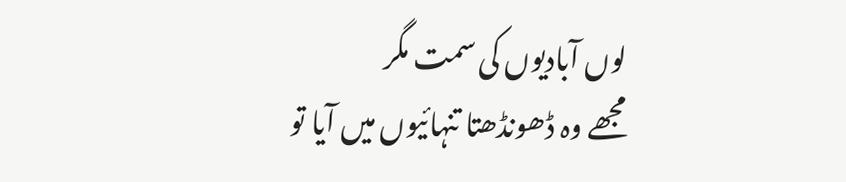لوں آبادیوں کی سمت مگر
مجھے وہ ڈھونڈھتا تنہائیوں میں آیا تو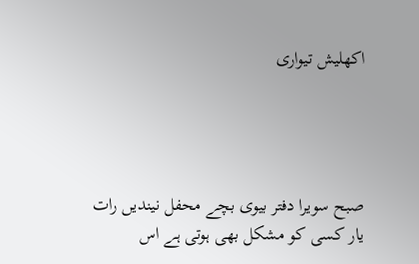اکھلیش تیواری




صبح سویرا دفتر بیوی بچے محفل نیندیں رات
یار کسی کو مشکل بھی ہوتی ہے اس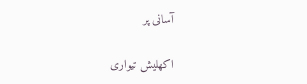آسانی پر

اکھلیش تیواری